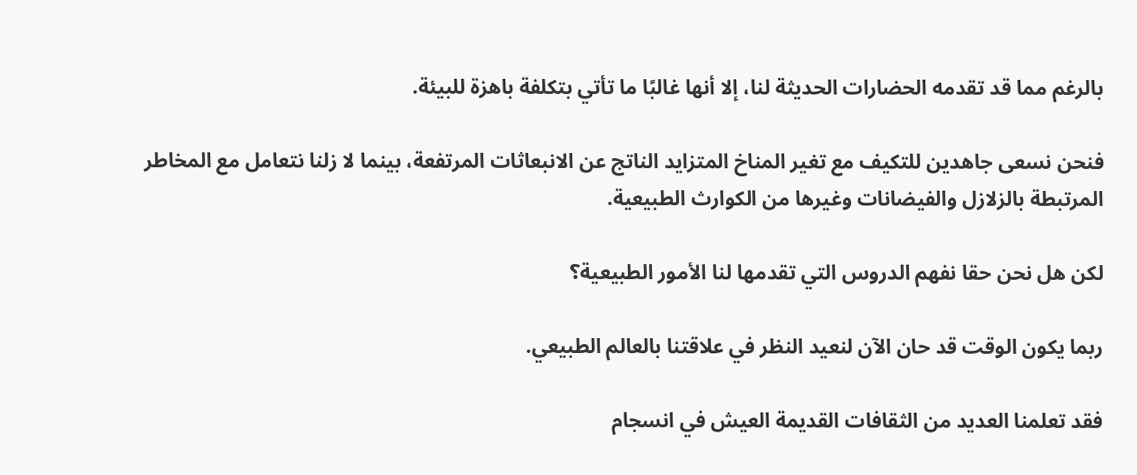بالرغم مما قد تقدمه الحضارات الحديثة لنا، إلا أنها غالبًا ما تأتي بتكلفة باهزة للبيئة.

فنحن نسعى جاهدين للتكيف مع تغير المناخ المتزايد الناتج عن الانبعاثات المرتفعة، بينما لا زلنا نتعامل مع المخاطر المرتبطة بالزلازل والفيضانات وغيرها من الكوارث الطبيعية.

لكن هل نحن حقا نفهم الدروس التي تقدمها لنا الأمور الطبيعية؟

ربما يكون الوقت قد حان الآن لنعيد النظر في علاقتنا بالعالم الطبيعي.

فقد تعلمنا العديد من الثقافات القديمة العيش في انسجام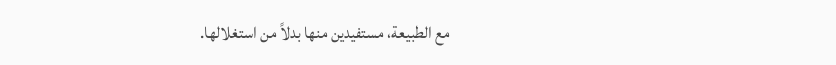مع الطبيعة، مستفيدين منها بدلاً من استغلالها.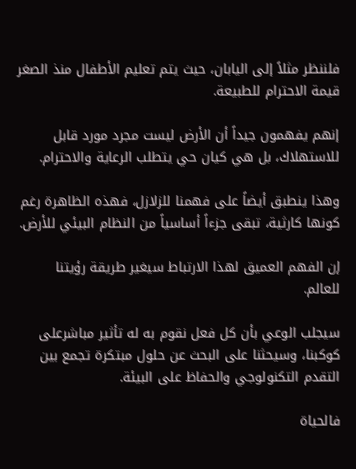فلننظر مثلاً إلى اليابان، حيث يتم تعليم الأطفال منذ الصغر قيمة الاحترام للطبيعة.

إنهم يفهمون جيداً أن الأرض ليست مجرد مورد قابل للاستهلاك، بل هي كيان حي يتطلب الرعاية والاحترام.

وهذا ينطبق أيضاً على فهمنا للزلازل، فهذه الظاهرة رغم كونها كارثية، تبقى جزءاً أساسياً من النظام البيئي للأرض.

إن الفهم العميق لهذا الارتباط سيغير طريقة رؤيتنا للعالم.

سيجلب الوعي بأن كل فعل نقوم به له تأثير مباشرعلى كوكبنا، وسيحثنا على البحث عن حلول مبتكرة تجمع بين التقدم التكنولوجي والحفاظ على البيئة.

فالحياة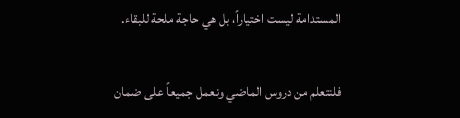المستدامة ليست اختياراً، بل هي حاجة ملحة للبقاء.

فلنتعلم من دروس الماضي ونعمل جميعاً على ضمان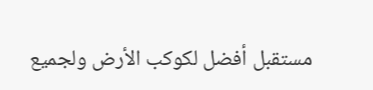مستقبل أفضل لكوكب الأرض ولجميع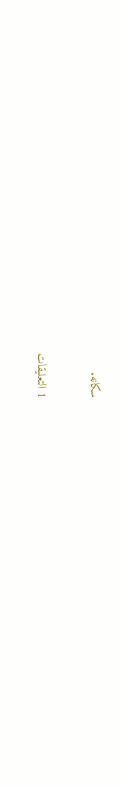سكانه.

1 التعليقات